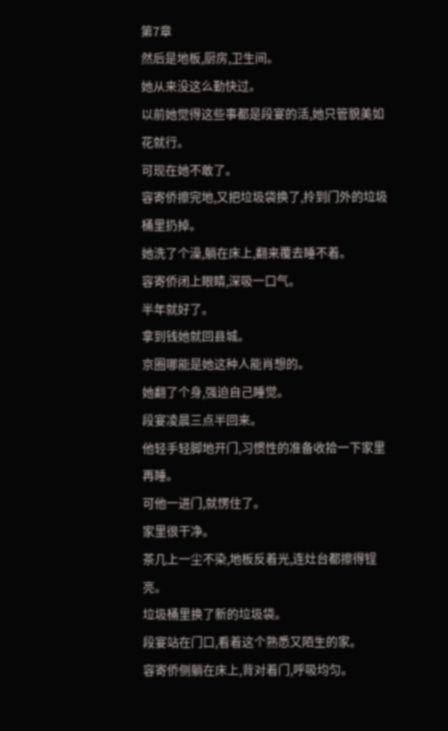第7章
然后是地板,厨房,卫生间。
她从来没这么勤快过。
以前她觉得这些事都是段宴的活,她只管貌美如花就行。
可现在她不敢了。
容寄侨擦完地,又把垃圾袋换了,拎到门外的垃圾桶里扔掉。
她洗了个澡,躺在床上,翻来覆去睡不着。
容寄侨闭上眼睛,深吸一口气。
半年就好了。
拿到钱她就回县城。
京圈哪能是她这种人能肖想的。
她翻了个身,强迫自己睡觉。
段宴凌晨三点半回来。
他轻手轻脚地开门,习惯性的准备收拾一下家里再睡。
可他一进门,就愣住了。
家里很干净。
茶几上一尘不染,地板反着光,连灶台都擦得锃亮。
垃圾桶里换了新的垃圾袋。
段宴站在门口,看着这个熟悉又陌生的家。
容寄侨侧躺在床上,背对着门,呼吸均匀。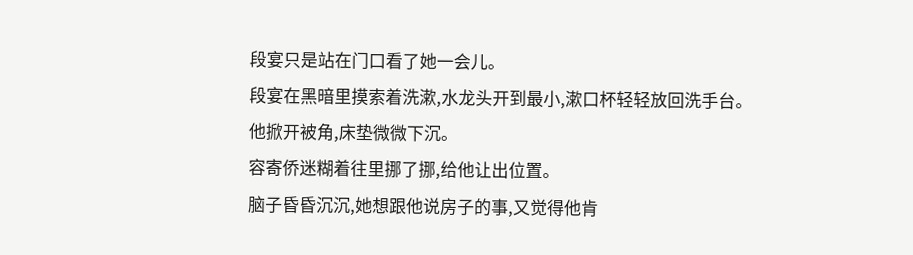段宴只是站在门口看了她一会儿。
段宴在黑暗里摸索着洗漱,水龙头开到最小,漱口杯轻轻放回洗手台。
他掀开被角,床垫微微下沉。
容寄侨迷糊着往里挪了挪,给他让出位置。
脑子昏昏沉沉,她想跟他说房子的事,又觉得他肯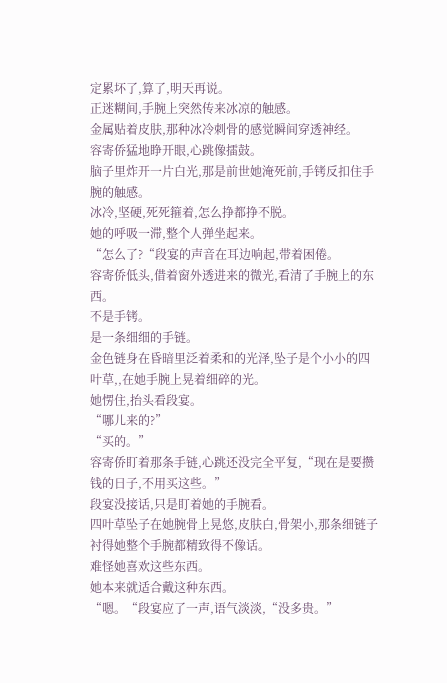定累坏了,算了,明天再说。
正迷糊间,手腕上突然传来冰凉的触感。
金属贴着皮肤,那种冰冷刺骨的感觉瞬间穿透神经。
容寄侨猛地睁开眼,心跳像擂鼓。
脑子里炸开一片白光,那是前世她淹死前,手铐反扣住手腕的触感。
冰冷,坚硬,死死箍着,怎么挣都挣不脱。
她的呼吸一滞,整个人弹坐起来。
“怎么了?“段宴的声音在耳边响起,带着困倦。
容寄侨低头,借着窗外透进来的微光,看清了手腕上的东西。
不是手铐。
是一条细细的手链。
金色链身在昏暗里泛着柔和的光泽,坠子是个小小的四叶草,,在她手腕上晃着细碎的光。
她愣住,抬头看段宴。
“哪儿来的?”
“买的。”
容寄侨盯着那条手链,心跳还没完全平复,“现在是要攒钱的日子,不用买这些。”
段宴没接话,只是盯着她的手腕看。
四叶草坠子在她腕骨上晃悠,皮肤白,骨架小,那条细链子衬得她整个手腕都精致得不像话。
难怪她喜欢这些东西。
她本来就适合戴这种东西。
“嗯。“段宴应了一声,语气淡淡,“没多贵。”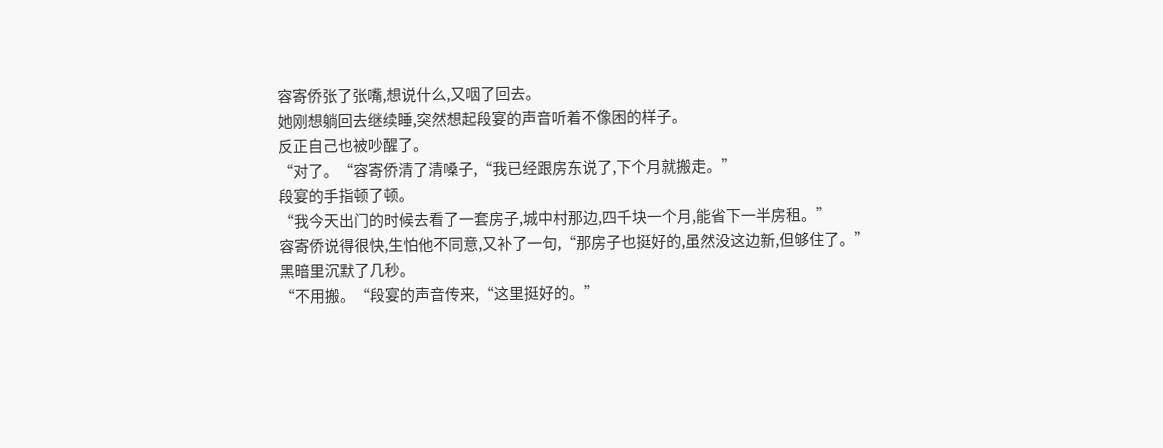容寄侨张了张嘴,想说什么,又咽了回去。
她刚想躺回去继续睡,突然想起段宴的声音听着不像困的样子。
反正自己也被吵醒了。
“对了。“容寄侨清了清嗓子,“我已经跟房东说了,下个月就搬走。”
段宴的手指顿了顿。
“我今天出门的时候去看了一套房子,城中村那边,四千块一个月,能省下一半房租。”
容寄侨说得很快,生怕他不同意,又补了一句,“那房子也挺好的,虽然没这边新,但够住了。”
黑暗里沉默了几秒。
“不用搬。“段宴的声音传来,“这里挺好的。”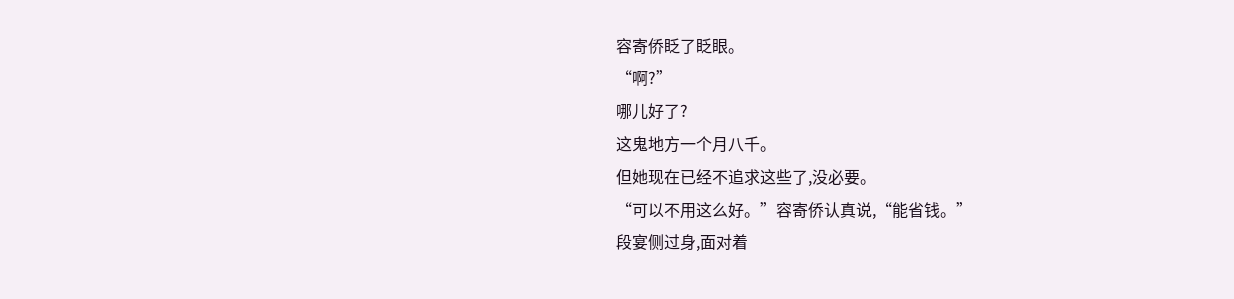容寄侨眨了眨眼。
“啊?”
哪儿好了?
这鬼地方一个月八千。
但她现在已经不追求这些了,没必要。
“可以不用这么好。”容寄侨认真说,“能省钱。”
段宴侧过身,面对着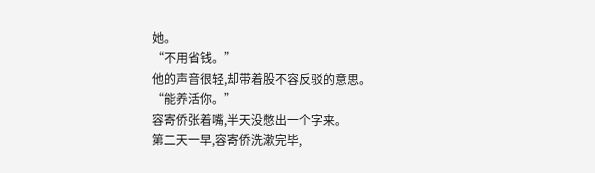她。
“不用省钱。”
他的声音很轻,却带着股不容反驳的意思。
“能养活你。”
容寄侨张着嘴,半天没憋出一个字来。
第二天一早,容寄侨洗漱完毕,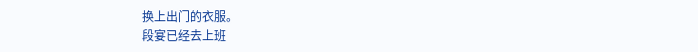换上出门的衣服。
段宴已经去上班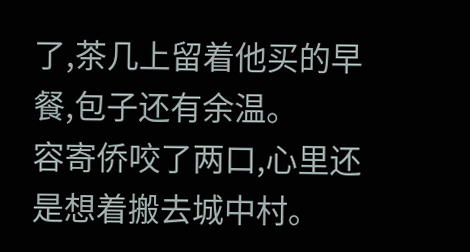了,茶几上留着他买的早餐,包子还有余温。
容寄侨咬了两口,心里还是想着搬去城中村。